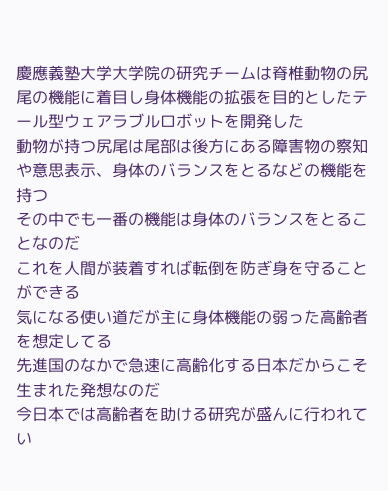慶應義塾大学大学院の研究チームは脊椎動物の尻尾の機能に着目し身体機能の拡張を目的としたテール型ウェアラブルロボットを開発した
動物が持つ尻尾は尾部は後方にある障害物の察知や意思表示、身体のバランスをとるなどの機能を持つ
その中でも一番の機能は身体のバランスをとることなのだ
これを人間が装着すれば転倒を防ぎ身を守ることができる
気になる使い道だが主に身体機能の弱った高齢者を想定してる
先進国のなかで急速に高齢化する日本だからこそ生まれた発想なのだ
今日本では高齢者を助ける研究が盛んに行われてい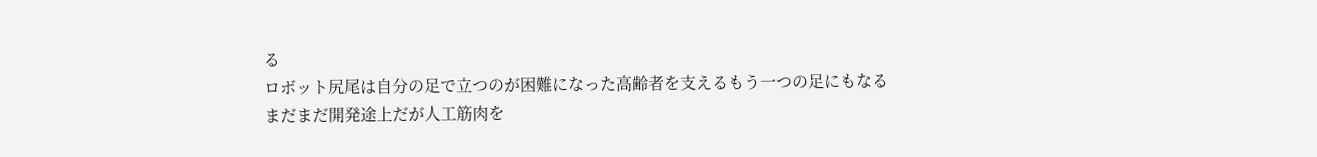る
ロボット尻尾は自分の足で立つのが困難になった高齢者を支えるもう一つの足にもなる
まだまだ開発途上だが人工筋肉を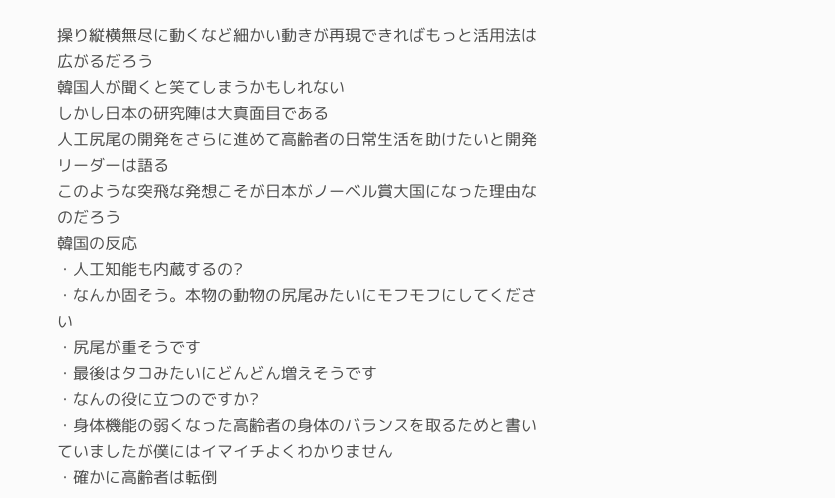操り縦横無尽に動くなど細かい動きが再現できればもっと活用法は広がるだろう
韓国人が聞くと笑てしまうかもしれない
しかし日本の研究陣は大真面目である
人工尻尾の開発をさらに進めて高齢者の日常生活を助けたいと開発リーダーは語る
このような突飛な発想こそが日本がノーベル賞大国になった理由なのだろう
韓国の反応
・人工知能も内蔵するの?
・なんか固そう。本物の動物の尻尾みたいにモフモフにしてください
・尻尾が重そうです
・最後はタコみたいにどんどん増えそうです
・なんの役に立つのですか?
・身体機能の弱くなった高齢者の身体のバランスを取るためと書いていましたが僕にはイマイチよくわかりません
・確かに高齢者は転倒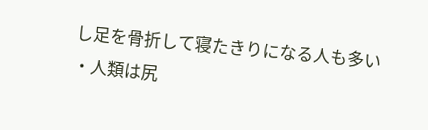し足を骨折して寝たきりになる人も多い
・人類は尻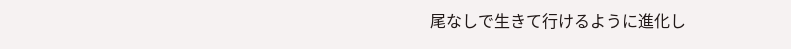尾なしで生きて行けるように進化し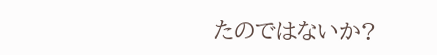たのではないか?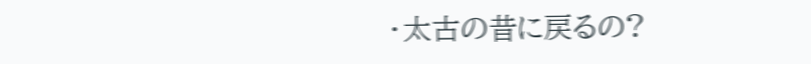・太古の昔に戻るの?